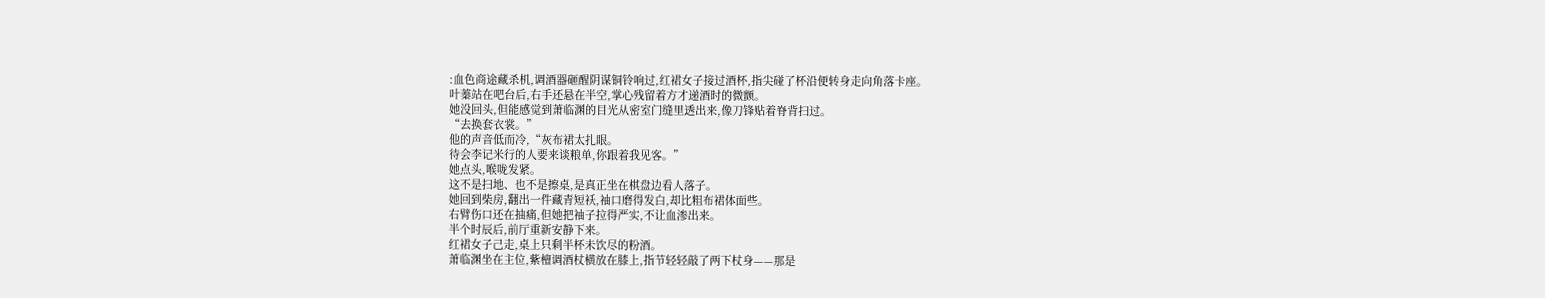:血色商途藏杀机,调酒器砸醒阴谋铜铃响过,红裙女子接过酒杯,指尖碰了杯沿便转身走向角落卡座。
叶蓁站在吧台后,右手还悬在半空,掌心残留着方才递酒时的微颤。
她没回头,但能感觉到萧临渊的目光从密室门缝里透出来,像刀锋贴着脊背扫过。
“去换套衣裳。”
他的声音低而冷,“灰布裙太扎眼。
待会李记米行的人要来谈粮单,你跟着我见客。”
她点头,喉咙发紧。
这不是扫地、也不是擦桌,是真正坐在棋盘边看人落子。
她回到柴房,翻出一件藏青短袄,袖口磨得发白,却比粗布裙体面些。
右臂伤口还在抽痛,但她把袖子拉得严实,不让血渗出来。
半个时辰后,前厅重新安静下来。
红裙女子己走,桌上只剩半杯未饮尽的粉酒。
萧临渊坐在主位,紫檀调酒杖横放在膝上,指节轻轻敲了两下杖身——那是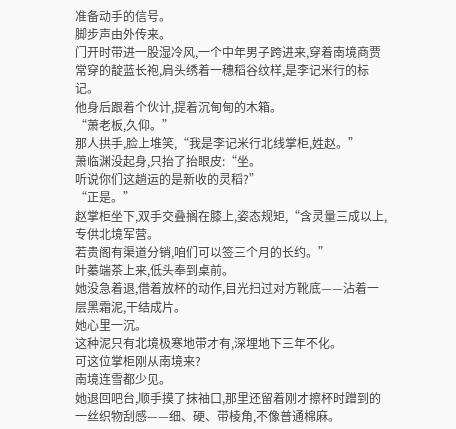准备动手的信号。
脚步声由外传来。
门开时带进一股湿冷风,一个中年男子跨进来,穿着南境商贾常穿的靛蓝长袍,肩头绣着一穗稻谷纹样,是李记米行的标记。
他身后跟着个伙计,提着沉甸甸的木箱。
“萧老板,久仰。”
那人拱手,脸上堆笑,“我是李记米行北线掌柜,姓赵。”
萧临渊没起身,只抬了抬眼皮:“坐。
听说你们这趟运的是新收的灵稻?”
“正是。”
赵掌柜坐下,双手交叠搁在膝上,姿态规矩,“含灵量三成以上,专供北境军营。
若贵阁有渠道分销,咱们可以签三个月的长约。”
叶蓁端茶上来,低头奉到桌前。
她没急着退,借着放杯的动作,目光扫过对方靴底——沾着一层黑霜泥,干结成片。
她心里一沉。
这种泥只有北境极寒地带才有,深埋地下三年不化。
可这位掌柜刚从南境来?
南境连雪都少见。
她退回吧台,顺手摸了抹袖口,那里还留着刚才擦杯时蹭到的一丝织物刮感——细、硬、带棱角,不像普通棉麻。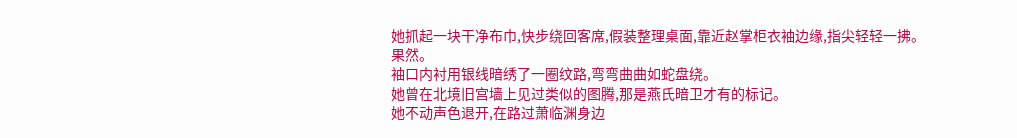她抓起一块干净布巾,快步绕回客席,假装整理桌面,靠近赵掌柜衣袖边缘,指尖轻轻一拂。
果然。
袖口内衬用银线暗绣了一圈纹路,弯弯曲曲如蛇盘绕。
她曾在北境旧宫墙上见过类似的图腾,那是燕氏暗卫才有的标记。
她不动声色退开,在路过萧临渊身边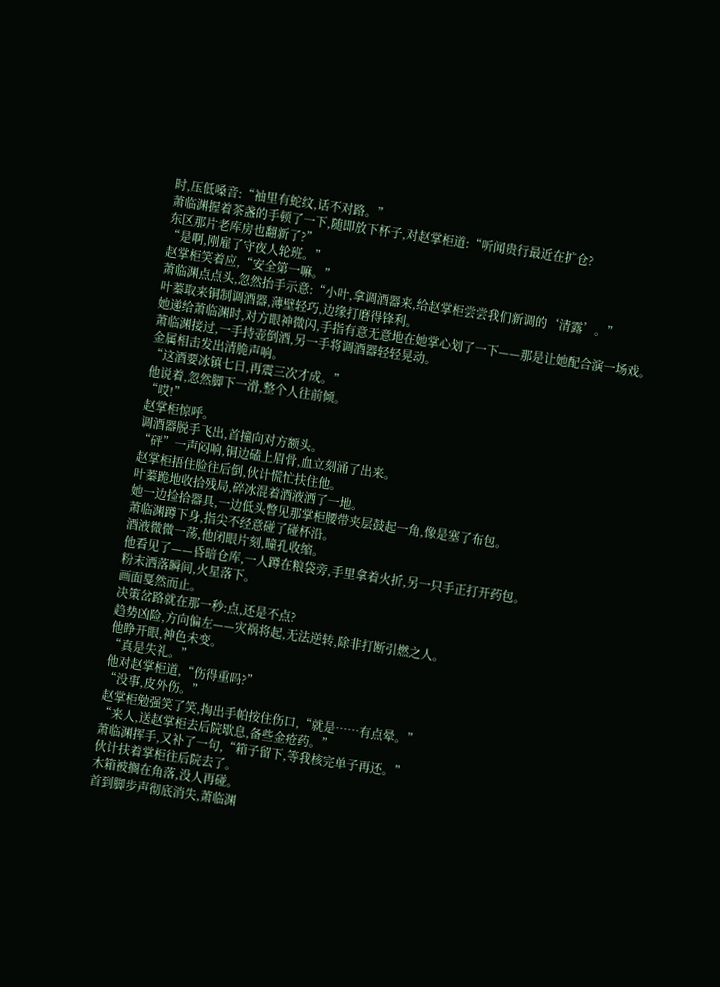时,压低嗓音:“袖里有蛇纹,话不对路。”
萧临渊握着茶盏的手顿了一下,随即放下杯子,对赵掌柜道:“听闻贵行最近在扩仓?
东区那片老库房也翻新了?”
“是啊,刚雇了守夜人轮班。”
赵掌柜笑着应,“安全第一嘛。”
萧临渊点点头,忽然抬手示意:“小叶,拿调酒器来,给赵掌柜尝尝我们新调的‘清露’。”
叶蓁取来铜制调酒器,薄壁轻巧,边缘打磨得锋利。
她递给萧临渊时,对方眼神微闪,手指有意无意地在她掌心划了一下——那是让她配合演一场戏。
萧临渊接过,一手持壶倒酒,另一手将调酒器轻轻晃动。
金属相击发出清脆声响。
“这酒要冰镇七日,再震三次才成。”
他说着,忽然脚下一滑,整个人往前倾。
“哎!”
赵掌柜惊呼。
调酒器脱手飞出,首撞向对方额头。
“砰”一声闷响,铜边磕上眉骨,血立刻涌了出来。
赵掌柜捂住脸往后倒,伙计慌忙扶住他。
叶蓁跪地收拾残局,碎冰混着酒液洒了一地。
她一边捡拾器具,一边低头瞥见那掌柜腰带夹层鼓起一角,像是塞了布包。
萧临渊蹲下身,指尖不经意碰了碰杯沿。
酒液微微一荡,他闭眼片刻,瞳孔收缩。
他看见了——昏暗仓库,一人蹲在粮袋旁,手里拿着火折,另一只手正打开药包。
粉末洒落瞬间,火星落下。
画面戛然而止。
决策岔路就在那一秒:点,还是不点?
趋势凶险,方向偏左——灾祸将起,无法逆转,除非打断引燃之人。
他睁开眼,神色未变。
“真是失礼。”
他对赵掌柜道,“伤得重吗?”
“没事,皮外伤。”
赵掌柜勉强笑了笑,掏出手帕按住伤口,“就是……有点晕。”
“来人,送赵掌柜去后院歇息,备些金疮药。”
萧临渊挥手,又补了一句,“箱子留下,等我核完单子再还。”
伙计扶着掌柜往后院去了。
木箱被搁在角落,没人再碰。
首到脚步声彻底消失,萧临渊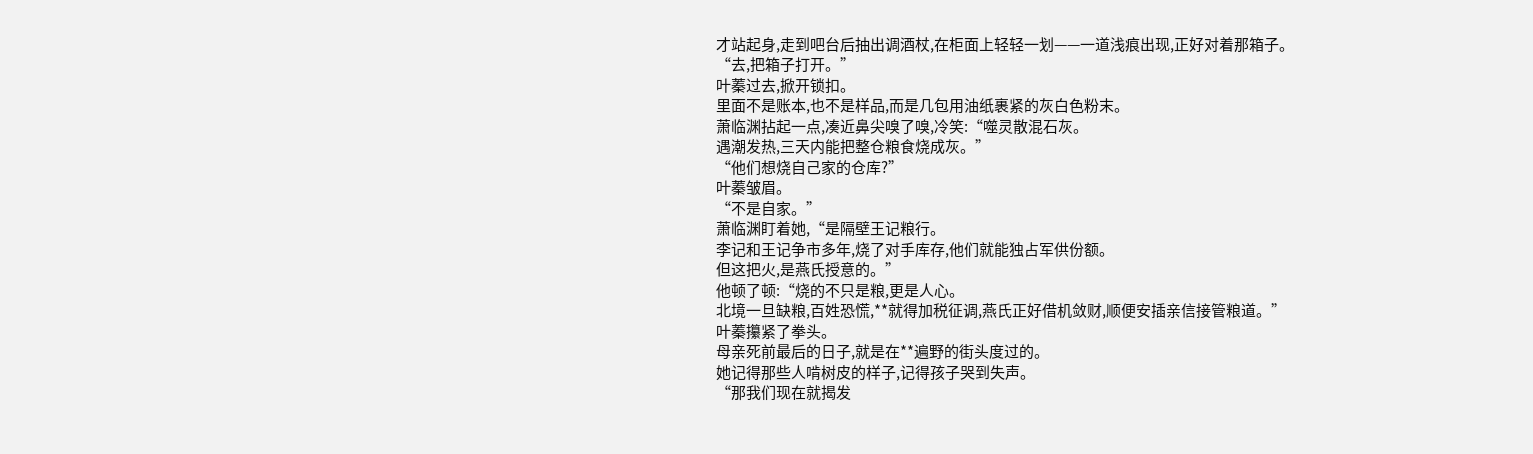才站起身,走到吧台后抽出调酒杖,在柜面上轻轻一划——一道浅痕出现,正好对着那箱子。
“去,把箱子打开。”
叶蓁过去,掀开锁扣。
里面不是账本,也不是样品,而是几包用油纸裹紧的灰白色粉末。
萧临渊拈起一点,凑近鼻尖嗅了嗅,冷笑:“噬灵散混石灰。
遇潮发热,三天内能把整仓粮食烧成灰。”
“他们想烧自己家的仓库?”
叶蓁皱眉。
“不是自家。”
萧临渊盯着她,“是隔壁王记粮行。
李记和王记争市多年,烧了对手库存,他们就能独占军供份额。
但这把火,是燕氏授意的。”
他顿了顿:“烧的不只是粮,更是人心。
北境一旦缺粮,百姓恐慌,**就得加税征调,燕氏正好借机敛财,顺便安插亲信接管粮道。”
叶蓁攥紧了拳头。
母亲死前最后的日子,就是在**遍野的街头度过的。
她记得那些人啃树皮的样子,记得孩子哭到失声。
“那我们现在就揭发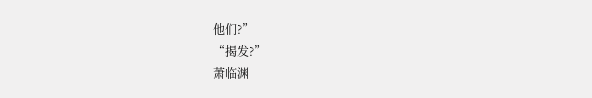他们?”
“揭发?”
萧临渊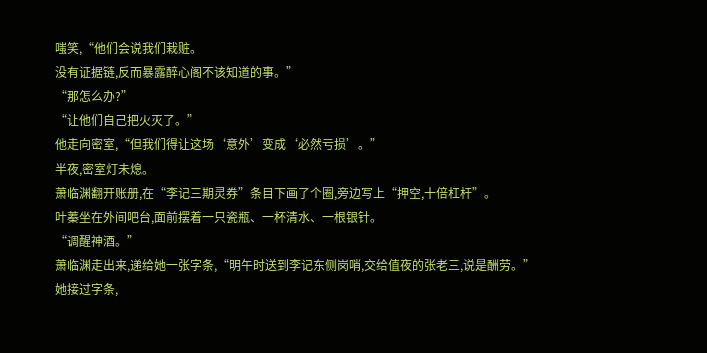嗤笑,“他们会说我们栽赃。
没有证据链,反而暴露醉心阁不该知道的事。”
“那怎么办?”
“让他们自己把火灭了。”
他走向密室,“但我们得让这场‘意外’变成‘必然亏损’。”
半夜,密室灯未熄。
萧临渊翻开账册,在“李记三期灵券”条目下画了个圈,旁边写上“押空,十倍杠杆”。
叶蓁坐在外间吧台,面前摆着一只瓷瓶、一杯清水、一根银针。
“调醒神酒。”
萧临渊走出来,递给她一张字条,“明午时送到李记东侧岗哨,交给值夜的张老三,说是酬劳。”
她接过字条,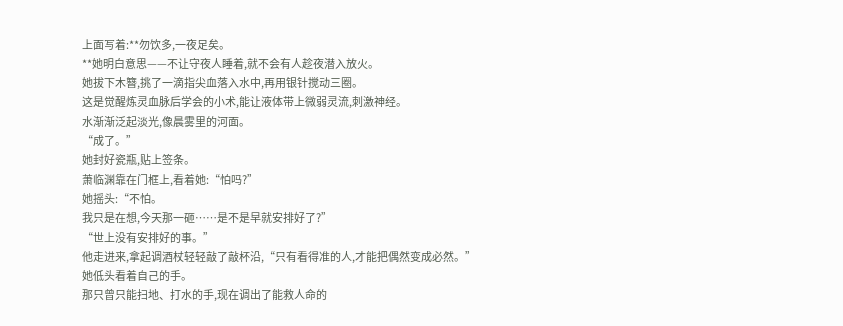上面写着:**勿饮多,一夜足矣。
**她明白意思——不让守夜人睡着,就不会有人趁夜潜入放火。
她拔下木簪,挑了一滴指尖血落入水中,再用银针搅动三圈。
这是觉醒炼灵血脉后学会的小术,能让液体带上微弱灵流,刺激神经。
水渐渐泛起淡光,像晨雾里的河面。
“成了。”
她封好瓷瓶,贴上签条。
萧临渊靠在门框上,看着她:“怕吗?”
她摇头:“不怕。
我只是在想,今天那一砸……是不是早就安排好了?”
“世上没有安排好的事。”
他走进来,拿起调酒杖轻轻敲了敲杯沿,“只有看得准的人,才能把偶然变成必然。”
她低头看着自己的手。
那只曾只能扫地、打水的手,现在调出了能救人命的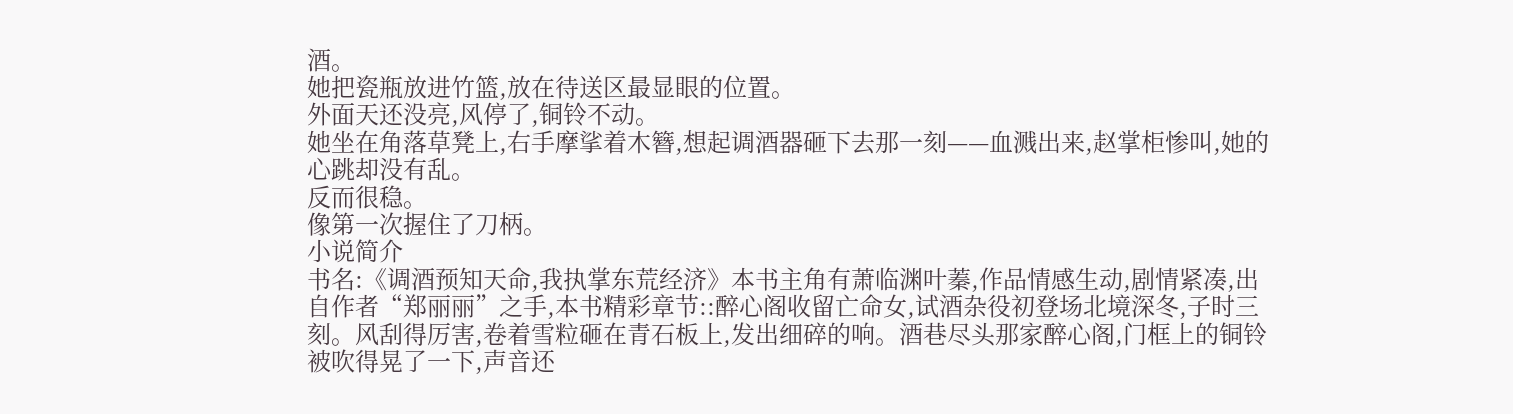酒。
她把瓷瓶放进竹篮,放在待送区最显眼的位置。
外面天还没亮,风停了,铜铃不动。
她坐在角落草凳上,右手摩挲着木簪,想起调酒器砸下去那一刻——血溅出来,赵掌柜惨叫,她的心跳却没有乱。
反而很稳。
像第一次握住了刀柄。
小说简介
书名:《调酒预知天命,我执掌东荒经济》本书主角有萧临渊叶蓁,作品情感生动,剧情紧凑,出自作者“郑丽丽”之手,本书精彩章节::醉心阁收留亡命女,试酒杂役初登场北境深冬,子时三刻。风刮得厉害,卷着雪粒砸在青石板上,发出细碎的响。酒巷尽头那家醉心阁,门框上的铜铃被吹得晃了一下,声音还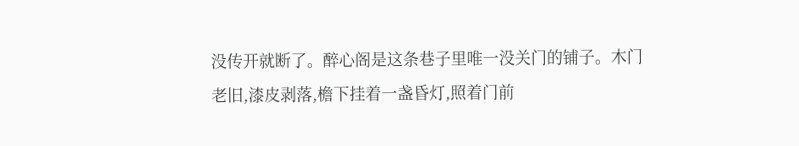没传开就断了。醉心阁是这条巷子里唯一没关门的铺子。木门老旧,漆皮剥落,檐下挂着一盏昏灯,照着门前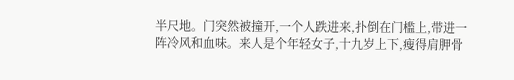半尺地。门突然被撞开,一个人跌进来,扑倒在门槛上,带进一阵冷风和血味。来人是个年轻女子,十九岁上下,瘦得肩胛骨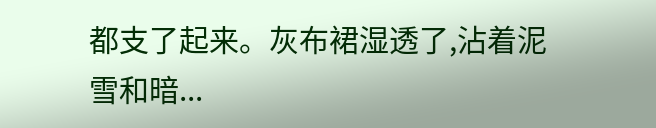都支了起来。灰布裙湿透了,沾着泥雪和暗...